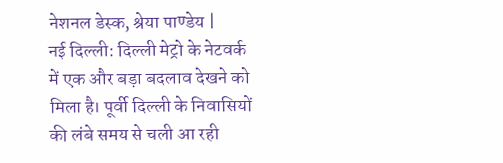नेशनल डेस्क, श्रेया पाण्डेय |
नई दिल्ली: दिल्ली मेट्रो के नेटवर्क में एक और बड़ा बदलाव देखने को मिला है। पूर्वी दिल्ली के निवासियों की लंबे समय से चली आ रही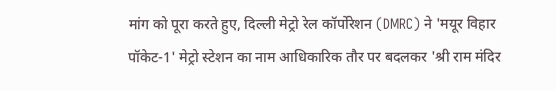मांग को पूरा करते हुए, दिल्ली मेट्रो रेल कॉर्पोरेशन (DMRC) ने 'मयूर विहार पॉकेट-1' मेट्रो स्टेशन का नाम आधिकारिक तौर पर बदलकर 'श्री राम मंदिर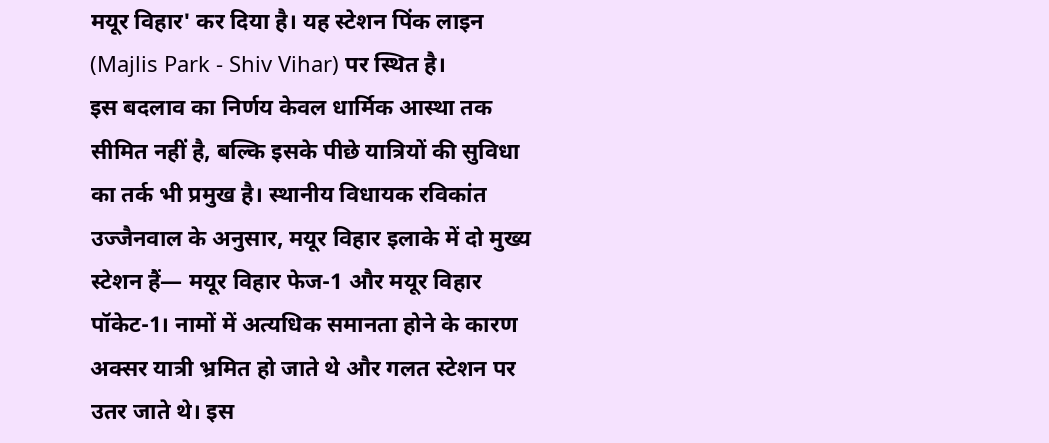मयूर विहार' कर दिया है। यह स्टेशन पिंक लाइन (Majlis Park - Shiv Vihar) पर स्थित है।
इस बदलाव का निर्णय केवल धार्मिक आस्था तक सीमित नहीं है, बल्कि इसके पीछे यात्रियों की सुविधा का तर्क भी प्रमुख है। स्थानीय विधायक रविकांत उज्जैनवाल के अनुसार, मयूर विहार इलाके में दो मुख्य स्टेशन हैं— मयूर विहार फेज-1 और मयूर विहार पॉकेट-1। नामों में अत्यधिक समानता होने के कारण अक्सर यात्री भ्रमित हो जाते थे और गलत स्टेशन पर उतर जाते थे। इस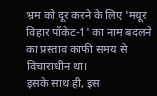भ्रम को दूर करने के लिए 'मयूर विहार पॉकेट-1' का नाम बदलने का प्रस्ताव काफी समय से विचाराधीन था।
इसके साथ ही, इस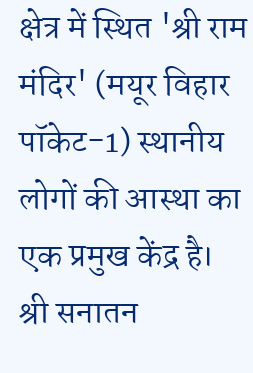क्षेत्र में स्थित 'श्री राम मंदिर' (मयूर विहार पॉकेट-1) स्थानीय लोगों की आस्था का एक प्रमुख केंद्र है। श्री सनातन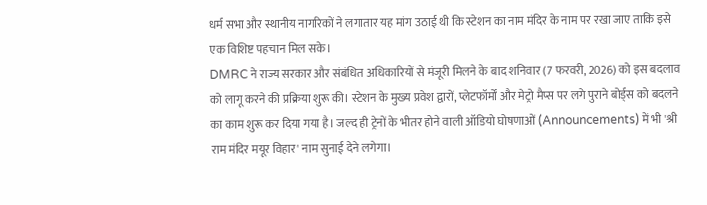धर्म सभा और स्थानीय नागरिकों ने लगातार यह मांग उठाई थी कि स्टेशन का नाम मंदिर के नाम पर रखा जाए ताकि इसे एक विशिष्ट पहचान मिल सके।
DMRC ने राज्य सरकार और संबंधित अधिकारियों से मंजूरी मिलने के बाद शनिवार (7 फरवरी, 2026) को इस बदलाव को लागू करने की प्रक्रिया शुरू की। स्टेशन के मुख्य प्रवेश द्वारों, प्लेटफॉर्मों और मेट्रो मैप्स पर लगे पुराने बोर्ड्स को बदलने का काम शुरू कर दिया गया है। जल्द ही ट्रेनों के भीतर होने वाली ऑडियो घोषणाओं (Announcements) में भी 'श्री राम मंदिर मयूर विहार' नाम सुनाई देने लगेगा।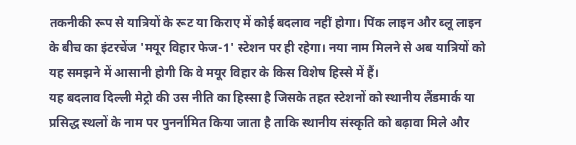तकनीकी रूप से यात्रियों के रूट या किराए में कोई बदलाव नहीं होगा। पिंक लाइन और ब्लू लाइन के बीच का इंटरचेंज 'मयूर विहार फेज-1' स्टेशन पर ही रहेगा। नया नाम मिलने से अब यात्रियों को यह समझने में आसानी होगी कि वे मयूर विहार के किस विशेष हिस्से में हैं।
यह बदलाव दिल्ली मेट्रो की उस नीति का हिस्सा है जिसके तहत स्टेशनों को स्थानीय लैंडमार्क या प्रसिद्ध स्थलों के नाम पर पुनर्नामित किया जाता है ताकि स्थानीय संस्कृति को बढ़ावा मिले और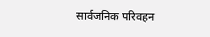सार्वजनिक परिवहन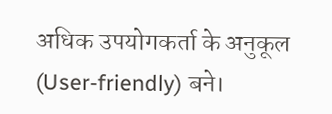अधिक उपयोगकर्ता के अनुकूल (User-friendly) बने।